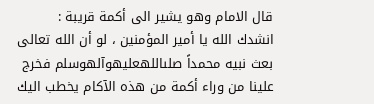قال الامام وهو يشير الى أكمة قريبة :
انشدك الله يا أمير المؤمنين ، لو أن الله تعالى بعث نبيه محمداً صلىاللهعليهوآلهوسلم فخرج علينا من وراء أكمة من هذه الآكام يخطب اليك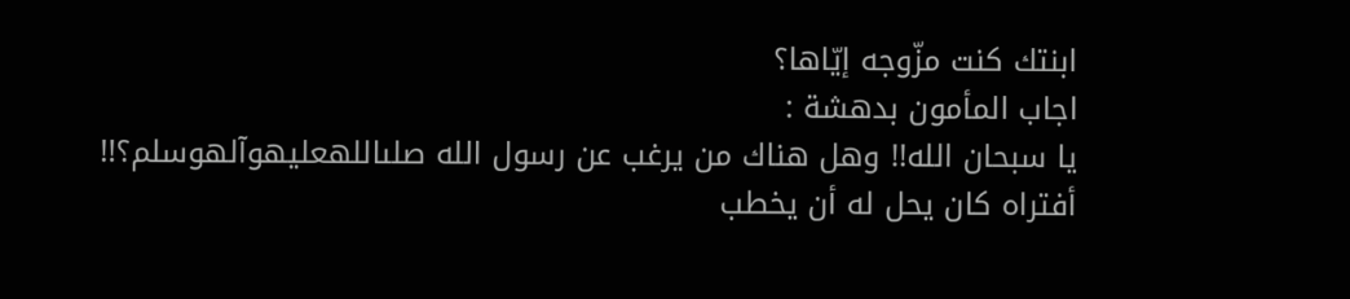ابنتك كنت مزّوجه إيّاها؟
اجاب المأمون بدهشة :
يا سبحان الله!! وهل هناك من يرغب عن رسول الله صلىاللهعليهوآلهوسلم؟!!
أفتراه كان يحل له أن يخطب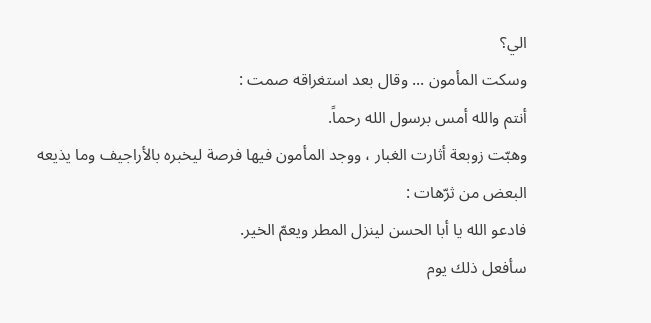الي؟
وسكت المأمون ... وقال بعد استغراقه صمت :
أنتم والله أمس برسول الله رحماً.
وهبّت زوبعة أثارت الغبار ، ووجد المأمون فيها فرصة ليخبره بالأراجيف وما يذيعه البعض من ثرّهات :
فادعو الله يا أبا الحسن لينزل المطر ويعمّ الخير.
سأفعل ذلك يوم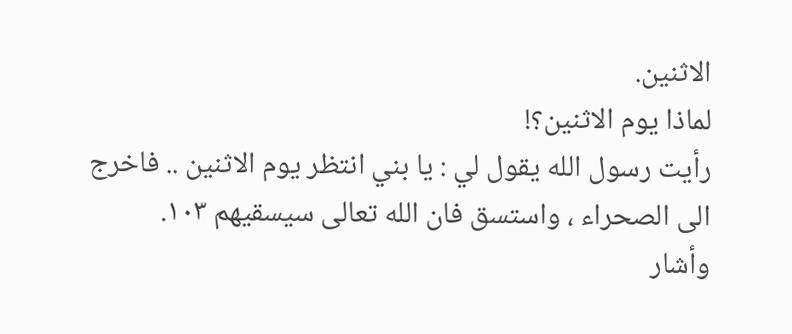الاثنين.
لماذا يوم الاثنين؟!
رأيت رسول الله يقول لي : يا بني انتظر يوم الاثنين .. فاخرج الى الصحراء ، واستسق فان الله تعالى سيسقيهم ١٠٣.
وأشار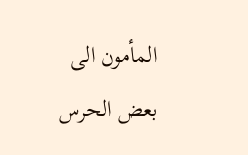المأمون الى بعض الحرس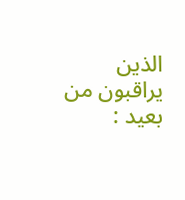الذين يراقبون من بعيد :